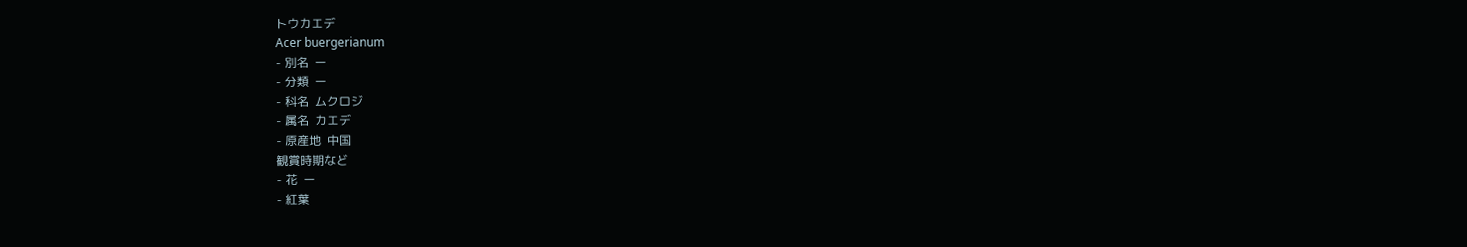トウカエデ
Acer buergerianum
- 別名  ー
- 分類  ー
- 科名  ムクロジ
- 属名  カエデ
- 原産地  中国
観賞時期など
- 花  ー
- 紅葉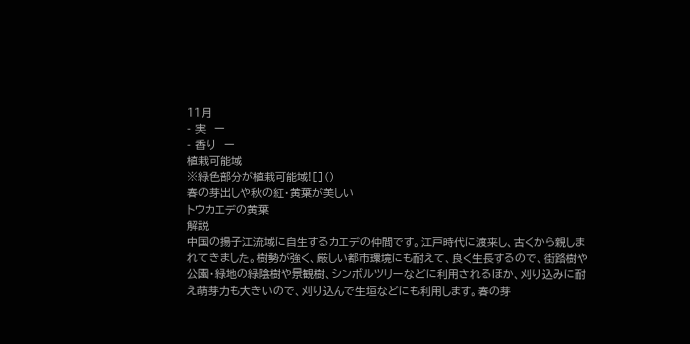11月
- 実  ー
- 香り  ー
植栽可能域
※緑色部分が植栽可能域![]()
春の芽出しや秋の紅・黄葉が美しい
トウカエデの黄葉
解説
中国の揚子江流域に自生するカエデの仲間です。江戸時代に渡来し、古くから親しまれてきました。樹勢が強く、厳しい都市環境にも耐えて、良く生長するので、街路樹や公園・緑地の緑陰樹や景観樹、シンボルツリーなどに利用されるほか、刈り込みに耐え萌芽力も大きいので、刈り込んで生垣などにも利用します。春の芽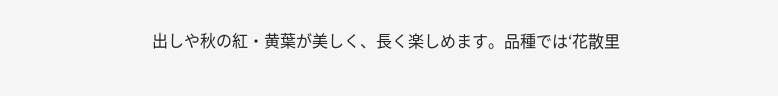出しや秋の紅・黄葉が美しく、長く楽しめます。品種では‘花散里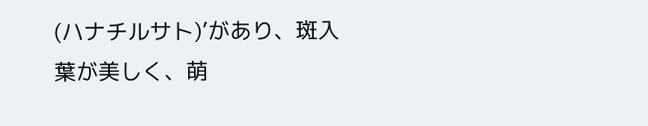(ハナチルサト)’があり、斑入葉が美しく、萌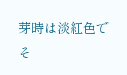芽時は淡紅色でそ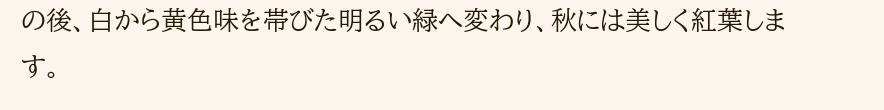の後、白から黄色味を帯びた明るい緑へ変わり、秋には美しく紅葉します。